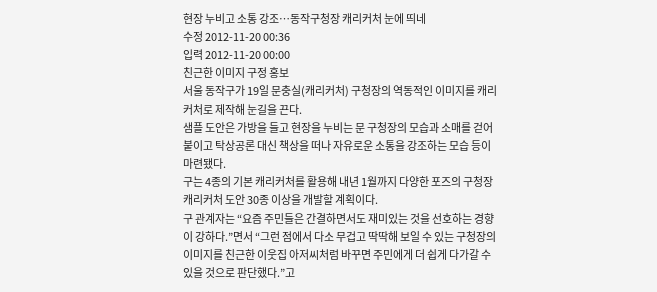현장 누비고 소통 강조…동작구청장 캐리커처 눈에 띄네
수정 2012-11-20 00:36
입력 2012-11-20 00:00
친근한 이미지 구정 홍보
서울 동작구가 19일 문충실(캐리커처) 구청장의 역동적인 이미지를 캐리커처로 제작해 눈길을 끈다.
샘플 도안은 가방을 들고 현장을 누비는 문 구청장의 모습과 소매를 걷어붙이고 탁상공론 대신 책상을 떠나 자유로운 소통을 강조하는 모습 등이 마련됐다.
구는 4종의 기본 캐리커처를 활용해 내년 1월까지 다양한 포즈의 구청장 캐리커처 도안 30종 이상을 개발할 계획이다.
구 관계자는 “요즘 주민들은 간결하면서도 재미있는 것을 선호하는 경향이 강하다.”면서 “그런 점에서 다소 무겁고 딱딱해 보일 수 있는 구청장의 이미지를 친근한 이웃집 아저씨처럼 바꾸면 주민에게 더 쉽게 다가갈 수 있을 것으로 판단했다.”고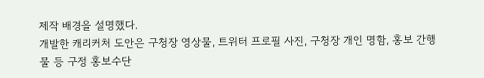제작 배경을 설명했다.
개발한 캐리커처 도안은 구청장 영상물, 트위터 프로필 사진, 구청장 개인 명함, 홍보 간행물 등 구정 홍보수단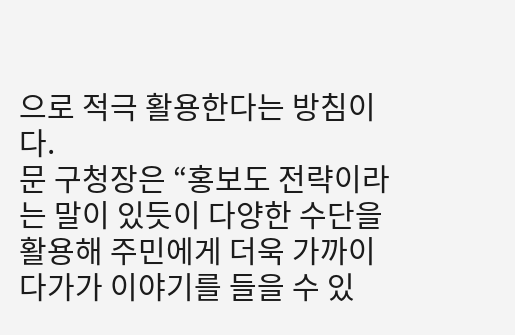으로 적극 활용한다는 방침이다.
문 구청장은 “홍보도 전략이라는 말이 있듯이 다양한 수단을 활용해 주민에게 더욱 가까이 다가가 이야기를 들을 수 있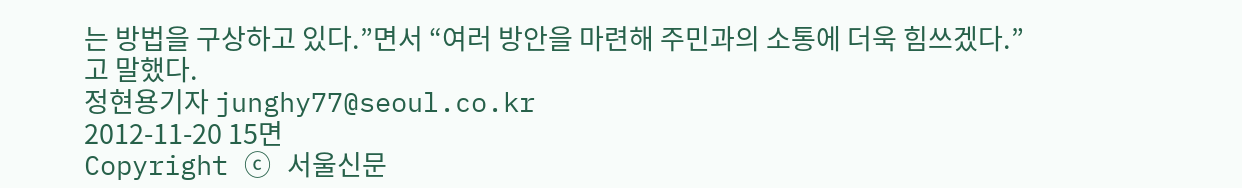는 방법을 구상하고 있다.”면서 “여러 방안을 마련해 주민과의 소통에 더욱 힘쓰겠다.”고 말했다.
정현용기자 junghy77@seoul.co.kr
2012-11-20 15면
Copyright ⓒ 서울신문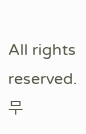All rights reserved. 무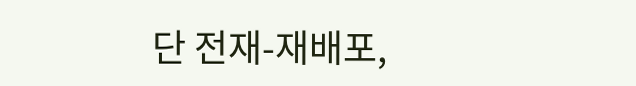단 전재-재배포,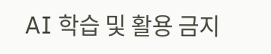AI 학습 및 활용 금지